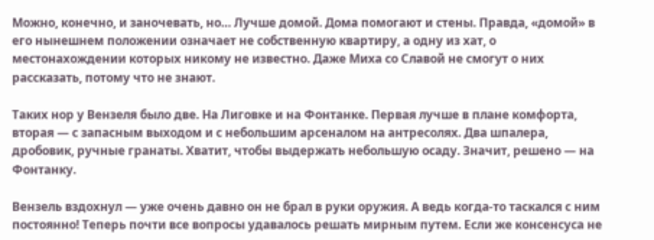Можно, конечно, и заночевать, но… Лучше домой. Дома помогают и стены. Правда, «домой» в его нынешнем положении означает не собственную квартиру, а одну из хат, о местонахождении которых никому не известно. Даже Миха со Славой не смогут о них рассказать, потому что не знают.

Таких нор у Вензеля было две. На Лиговке и на Фонтанке. Первая лучше в плане комфорта, вторая — с запасным выходом и с небольшим арсеналом на антресолях. Два шпалера, дробовик, ручные гранаты. Хватит, чтобы выдержать небольшую осаду. Значит, решено — на Фонтанку.

Вензель вздохнул — уже очень давно он не брал в руки оружия. А ведь когда-то таскался с ним постоянно! Теперь почти все вопросы удавалось решать мирным путем. Если же консенсуса не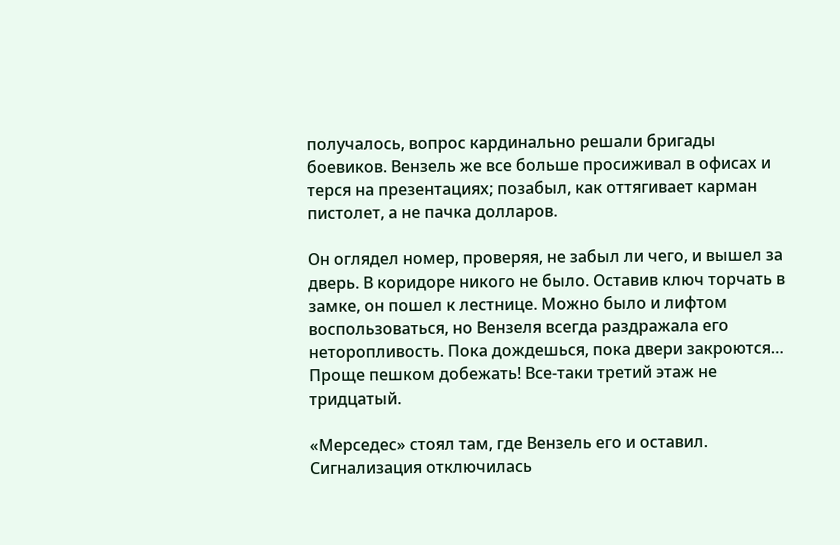получалось, вопрос кардинально решали бригады боевиков. Вензель же все больше просиживал в офисах и терся на презентациях; позабыл, как оттягивает карман пистолет, а не пачка долларов.

Он оглядел номер, проверяя, не забыл ли чего, и вышел за дверь. В коридоре никого не было. Оставив ключ торчать в замке, он пошел к лестнице. Можно было и лифтом воспользоваться, но Вензеля всегда раздражала его неторопливость. Пока дождешься, пока двери закроются… Проще пешком добежать! Все-таки третий этаж не тридцатый.

«Мерседес» стоял там, где Вензель его и оставил. Сигнализация отключилась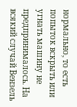нормально, то есть попыток вскрыть или угнать машину не предпринималось. На всякий случай Вензель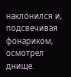наклонился и, подсвечивая фонариком, осмотрел днище.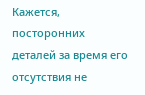Кажется, посторонних деталей за время его отсутствия не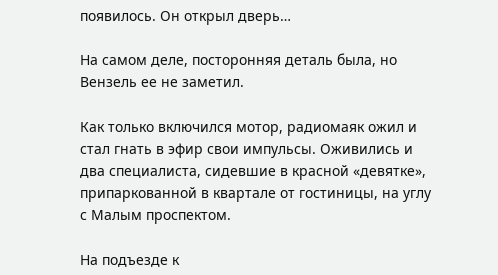появилось. Он открыл дверь…

На самом деле, посторонняя деталь была, но Вензель ее не заметил.

Как только включился мотор, радиомаяк ожил и стал гнать в эфир свои импульсы. Оживились и два специалиста, сидевшие в красной «девятке», припаркованной в квартале от гостиницы, на углу с Малым проспектом.

На подъезде к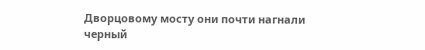Дворцовому мосту они почти нагнали черный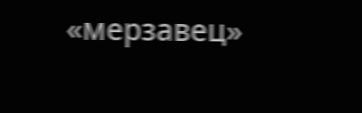«мерзавец»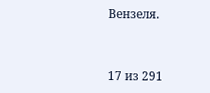Вензеля.



17 из 291